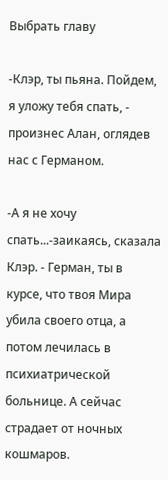Выбрать главу

-Клэр, ты пьяна. Пойдем, я уложу тебя спать, - произнес Алан, оглядев нас с Германом.

-А я не хочу спать...-заикаясь, сказала Клэр. - Герман, ты в курсе, что твоя Мира убила своего отца, а потом лечилась в психиатрической больнице. А сейчас страдает от ночных кошмаров.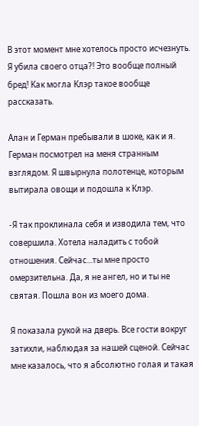В этот момент мне хотелось просто исчезнуть. Я убила своего отца?! Это вообще полный бред! Как могла Клэр такое вообще рассказать.

Алан и Герман пребывали в шоке, как и я. Герман посмотрел на меня странным взглядом. Я швырнула полотенце, которым вытирала овощи и подошла к Клэр.

-Я так проклинала себя и изводила тем, что совершила. Хотела наладить с тобой отношения. Сейчас...ты мне просто омерзительна. Да, я не ангел, но и ты не святая. Пошла вон из моего дома.

Я показала рукой на дверь. Все гости вокруг затихли, наблюдая за нашей сценой. Сейчас мне казалось, что я абсолютно голая и такая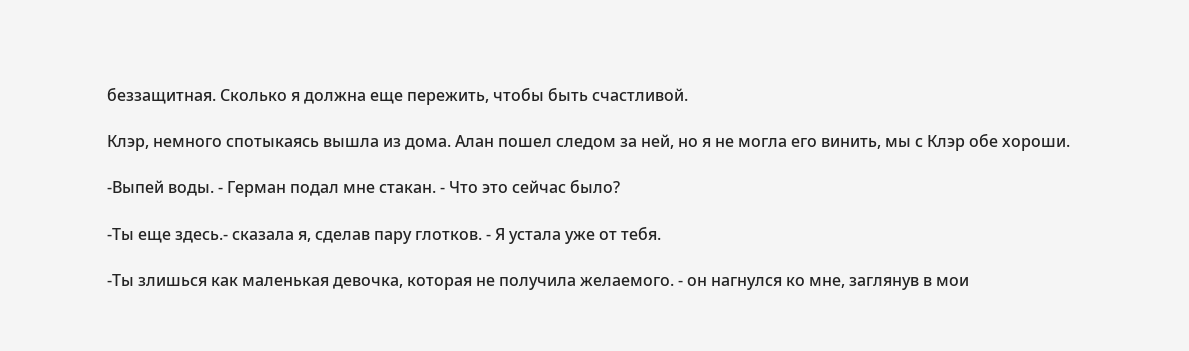беззащитная. Сколько я должна еще пережить, чтобы быть счастливой.

Клэр, немного спотыкаясь вышла из дома. Алан пошел следом за ней, но я не могла его винить, мы с Клэр обе хороши.

-Выпей воды. - Герман подал мне стакан. - Что это сейчас было?

-Ты еще здесь.- сказала я, сделав пару глотков. - Я устала уже от тебя.

-Ты злишься как маленькая девочка, которая не получила желаемого. - он нагнулся ко мне, заглянув в мои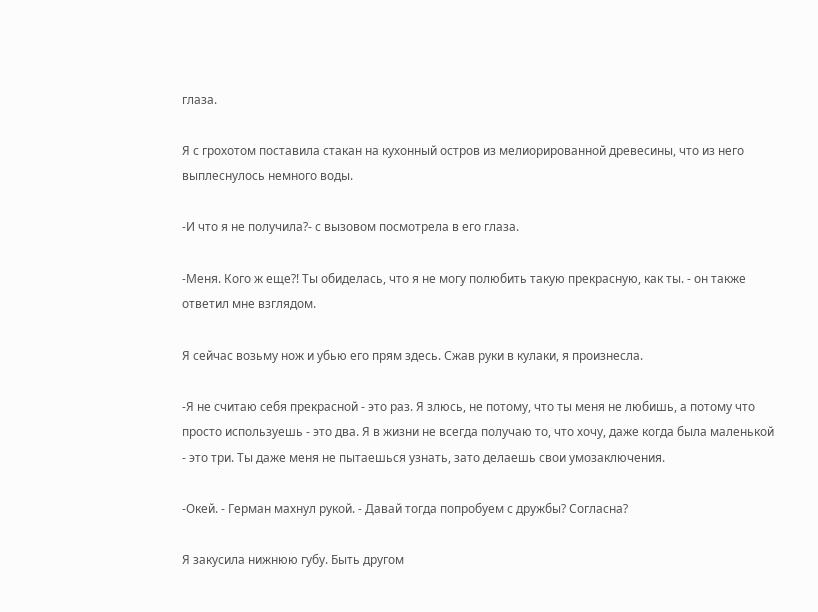глаза.

Я с грохотом поставила стакан на кухонный остров из мелиорированной древесины, что из него выплеснулось немного воды.

-И что я не получила?- с вызовом посмотрела в его глаза.

-Меня. Кого ж еще?! Ты обиделась, что я не могу полюбить такую прекрасную, как ты. - он также ответил мне взглядом.

Я сейчас возьму нож и убью его прям здесь. Сжав руки в кулаки, я произнесла.

-Я не считаю себя прекрасной - это раз. Я злюсь, не потому, что ты меня не любишь, а потому что просто используешь - это два. Я в жизни не всегда получаю то, что хочу, даже когда была маленькой - это три. Ты даже меня не пытаешься узнать, зато делаешь свои умозаключения.

-Окей. - Герман махнул рукой. - Давай тогда попробуем с дружбы? Согласна?

Я закусила нижнюю губу. Быть другом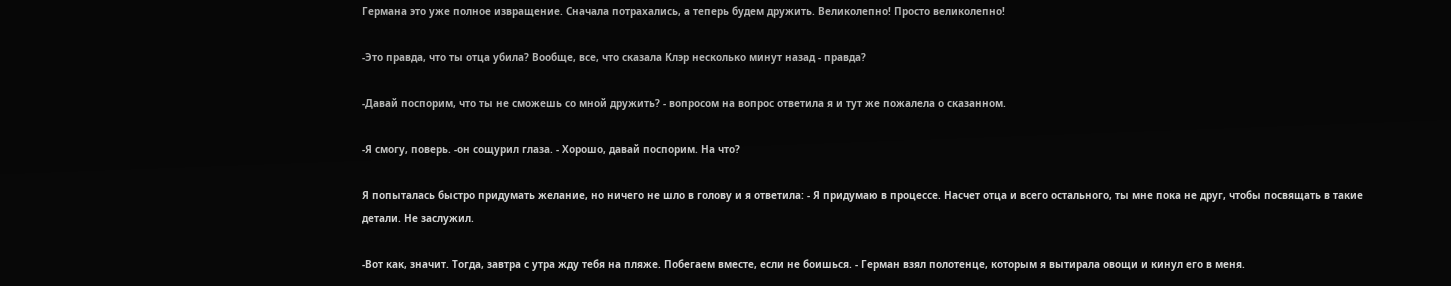Германа это уже полное извращение. Сначала потрахались, а теперь будем дружить. Великолепно! Просто великолепно!

-Это правда, что ты отца убила? Вообще, все, что сказала Клэр несколько минут назад - правда?

-Давай поспорим, что ты не сможешь со мной дружить? - вопросом на вопрос ответила я и тут же пожалела о сказанном.

-Я смогу, поверь. -он сощурил глаза. - Хорошо, давай поспорим. На что?

Я попыталась быстро придумать желание, но ничего не шло в голову и я ответила: - Я придумаю в процессе. Насчет отца и всего остального, ты мне пока не друг, чтобы посвящать в такие детали. Не заслужил.

-Вот как, значит. Тогда, завтра с утра жду тебя на пляже. Побегаем вместе, если не боишься. - Герман взял полотенце, которым я вытирала овощи и кинул его в меня.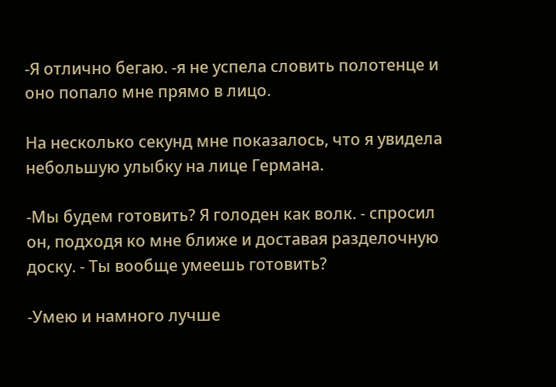-Я отлично бегаю. -я не успела словить полотенце и оно попало мне прямо в лицо.

На несколько секунд мне показалось, что я увидела небольшую улыбку на лице Германа.

-Мы будем готовить? Я голоден как волк. - спросил он, подходя ко мне ближе и доставая разделочную доску. - Ты вообще умеешь готовить?

-Умею и намного лучше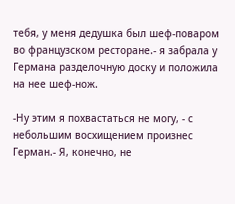тебя, у меня дедушка был шеф-поваром во французском ресторане.- я забрала у Германа разделочную доску и положила на нее шеф-нож.

-Ну этим я похвастаться не могу, - с небольшим восхищением произнес Герман.- Я, конечно, не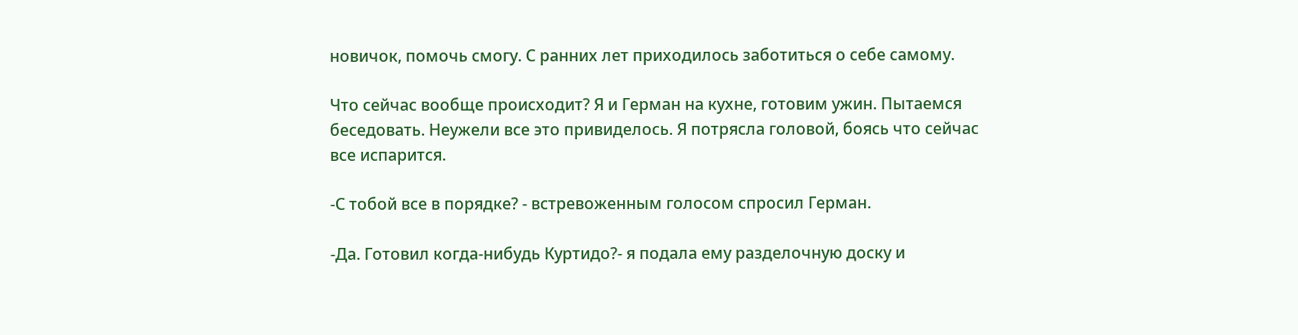новичок, помочь смогу. С ранних лет приходилось заботиться о себе самому.

Что сейчас вообще происходит? Я и Герман на кухне, готовим ужин. Пытаемся беседовать. Неужели все это привиделось. Я потрясла головой, боясь что сейчас все испарится.

-С тобой все в порядке? - встревоженным голосом спросил Герман.

-Да. Готовил когда-нибудь Куртидо?- я подала ему разделочную доску и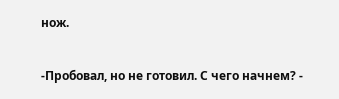нож.

-Пробовал, но не готовил. С чего начнем? -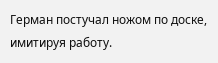Герман постучал ножом по доске, имитируя работу.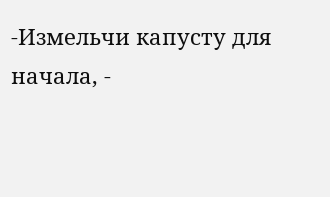-Измельчи капусту для начала, -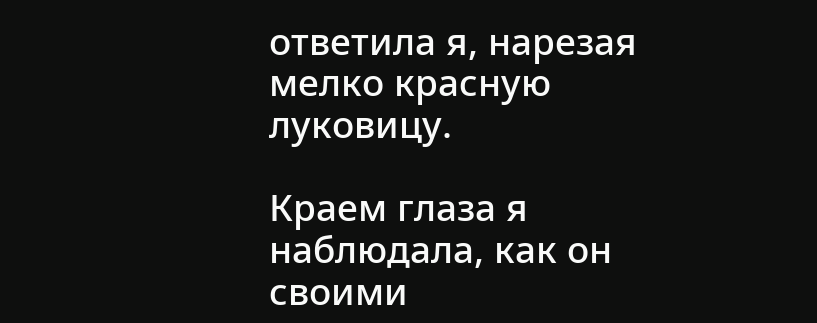ответила я, нарезая мелко красную луковицу.

Краем глаза я наблюдала, как он своими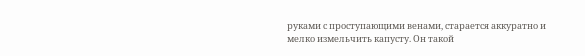руками с проступающими венами, старается аккуратно и мелко измельчить капусту. Он такой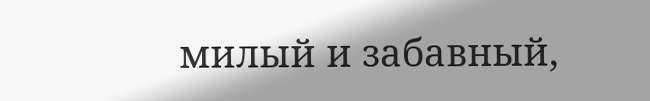милый и забавный,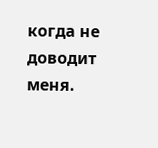когда не доводит меня.